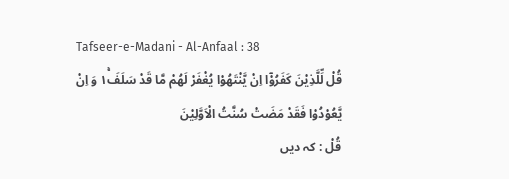Tafseer-e-Madani - Al-Anfaal : 38
قُلْ لِّلَّذِیْنَ كَفَرُوْۤا اِنْ یَّنْتَهُوْا یُغْفَرْ لَهُمْ مَّا قَدْ سَلَفَ١ۚ وَ اِنْ یَّعُوْدُوْا فَقَدْ مَضَتْ سُنَّتُ الْاَوَّلِیْنَ
قُلْ : کہ دیں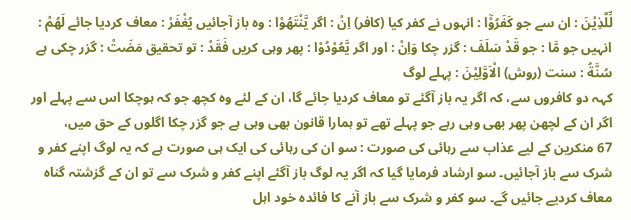لِّلَّذِيْنَ : ان سے جو كَفَرُوْٓا : انہوں نے کفر کیا (کافر) اِنْ : اگر يَّنْتَهُوْا : وہ باز آجائیں يُغْفَرْ : معاف کردیا جائے لَهُمْ : انہیں جو مَّا : جو قَدْ سَلَفَ : گزر چکا وَاِنْ : اور اگر يَّعُوْدُوْا : پھر وہی کریں فَقَدْ : تو تحقیق مَضَتْ : گزر چکی ہے سُنَّةُ : سنت (روش) الْاَوَّلِيْنَ : پہلے لوگ
کہہ دو کافروں سے، کہ اگر یہ باز آگئے تو معاف کردیا جائے گا، ان کے لئے وہ کچھ جو کہ ہوچکا اس سے پہلے اور اگر ان کے لچھن پھر بھی وہی رہے جو پہلے تھے تو ہمارا قانون بھی وہی ہے جو گزر چکا اگلوں کے حق میں،
67 منکرین کے لیے عذاب سے رہائی کی صورت : سو ان کی رہائی کی ایک ہی صورت ہے کہ یہ لوگ اپنے کفر و شرک سے باز آجائیں۔ سو ارشاد فرمایا گیا کہ اگر یہ لوگ باز آگئے اپنے کفر و شرک سے تو ان کے گزشتہ گناہ معاف کردیے جائیں گے۔ سو کفر و شرک سے باز آنے کا فائدہ خود اہل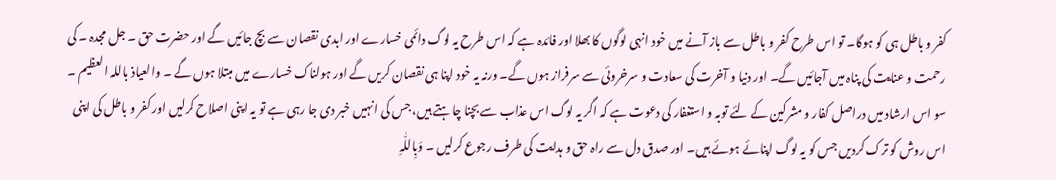کفر و باطل ہی کو ہوگا۔ تو اس طرح کفر و باطل سے باز آنے میں خود انہی لوگوں کا بھلا اور فائدہ ہے کہ اس طرح یہ لوگ دائمی خسارے اور ابدی نقصان سے بچ جائیں گے اور حضرت حق ۔ جل مجدہ ۔ کی رحمت و عنایت کی پناہ میں آجائیں گے۔ اور دنیا و آخرت کی سعادت و سرخروئی سے سرفراز ہوں گے۔ ورنہ یہ خود اپنا ہی نقصان کریں گے اور ہولناک خسارے میں مبتلا ہوں گے ۔ والعیاذ باللہ العظیم ۔ سو اس ارشاد میں دراصل کفار و مشرکین کے لئے توبہ و استغفار کی دعوت ہے کہ اگر یہ لوگ اس عذاب سے بچنا چاہتے ہیں، جس کی انہیں خبر دی جا رہی ہے تو یہ اپنی اصلاح کرلیں اور کفر و باطل کی اپنی اس روش کو ترک کردیں جس کو یہ لوگ اپنائے ہوئے ہیں۔ اور صدق دل سے راہ حق و ہدایت کی طرف رجوع کرلیں ۔ وَبِاللّٰہِ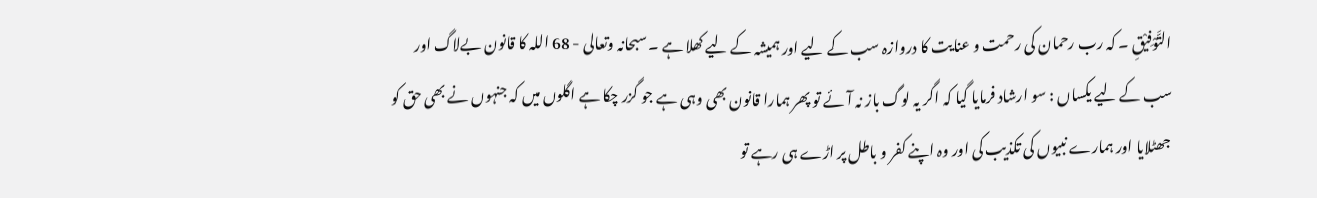التَّوْفِیْقِ ۔ کہ رب رحمان کی رحمت و عنایت کا دروازہ سب کے لیے اور ہمیشہ کے لیے کھلا ہے ۔ سبحانہ وتعالی - 68 اللہ کا قانون بےلاگ اور سب کے لیے یکساں : سو ارشاد فرمایا گیا کہ اگر یہ لوگ باز نہ آئے تو پھر ہمارا قانون بھی وہی ہے جو گزر چکا ہے اگلوں میں کہ جنہوں نے بھی حق کو جھٹلایا اور ہمارے نبیوں کی تکذیب کی اور وہ اپنے کفر و باطل پر اڑے ہی رہے تو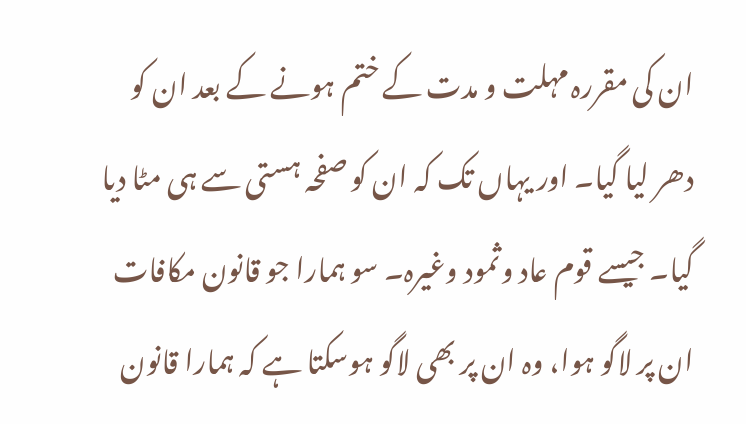ان کی مقررہ مہلت و مدت کے ختم ہونے کے بعد ان کو دھر لیا گیا۔ اور یہاں تک کہ ان کو صفحہ ہستی سے ہی مٹا دیا گیا۔ جیسے قوم عاد وثمود وغیرہ۔ سو ہمارا جو قانون مکافات ان پر لاگو ہوا، وہ ان پر بھی لاگو ہوسکتا ہے کہ ہمارا قانون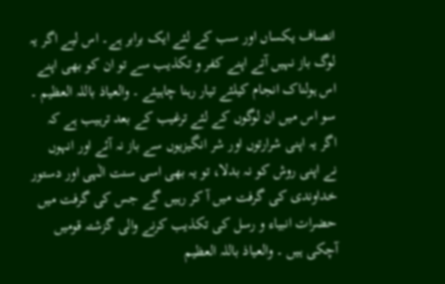انصاف یکساں اور سب کے لئے ایک برابر ہے۔ اس لیے اگر یہ لوگ باز نہیں آتے اپنے کفر و تکذیب سے تو ان کو بھی اپنے اس ہولناک انجام کیلئے تیار رہنا چاہیئے ۔ والعیاذ باللہ العظیم ۔ سو اس میں ان لوگوں کے لئے ترغیب کے بعد ترہیب ہے کہ اگر یہ اپنی شرارتوں اور شر انگیزیوں سے باز نہ آئے اور انہوں نے اپنی روش کو نہ بدلا، تو یہ بھی اسی سنت الٰہی اور دستور خداوندی کی گرفت میں آ کر رہیں گے جس کی گرفت میں حضرات انبیاء و رسل کی تکذیب کرنے والی گزشتہ قومیں آچکی ہیں ۔ والعیاذ باللہ العظیم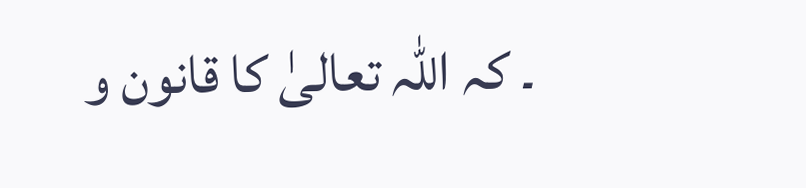۔ کہ اللہ تعالیٰ کا قانون و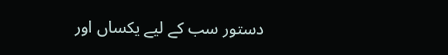دستور سب کے لیے یکساں اور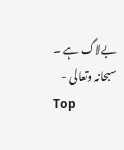بےلاگ ہے ۔ سبحانہ وتعالی -
Top